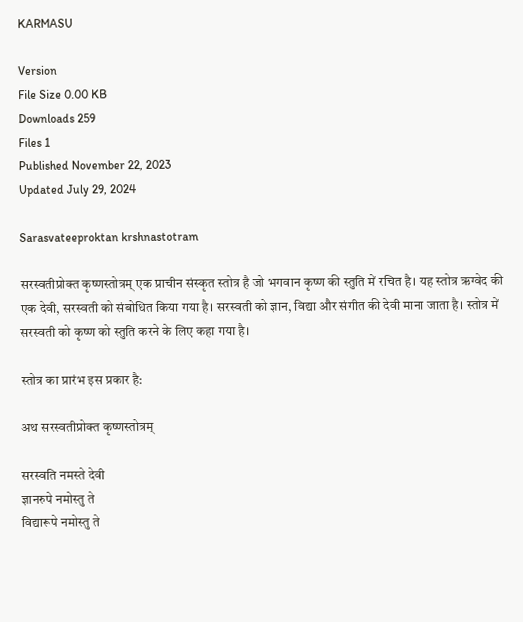KARMASU

Version
File Size 0.00 KB
Downloads 259
Files 1
Published November 22, 2023
Updated July 29, 2024

Sarasvateeproktan krshnastotram

सरस्वतीप्रोक्त कृष्णस्तोत्रम् एक प्राचीन संस्कृत स्तोत्र है जो भगवान कृष्ण की स्तुति में रचित है। यह स्तोत्र ऋग्वेद की एक देवी, सरस्वती को संबोधित किया गया है। सरस्वती को ज्ञान, विद्या और संगीत की देवी माना जाता है। स्तोत्र में सरस्वती को कृष्ण को स्तुति करने के लिए कहा गया है।

स्तोत्र का प्रारंभ इस प्रकार है:

अथ सरस्वतीप्रोक्त कृष्णस्तोत्रम्

सरस्वति नमस्ते देवी
ज्ञानरुपे नमोस्तु ते
विद्यारूपे नमोस्तु ते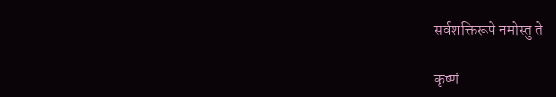सर्वशक्तिरूपे नमोस्तु ते

कृष्णं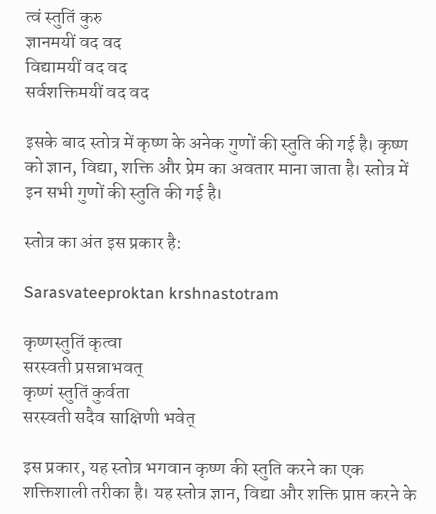त्वं स्तुतिं कुरु
ज्ञानमयीं वद वद
विद्यामयीं वद वद
सर्वशक्तिमयीं वद वद

इसके बाद स्तोत्र में कृष्ण के अनेक गुणों की स्तुति की गई है। कृष्ण को ज्ञान, विद्या, शक्ति और प्रेम का अवतार माना जाता है। स्तोत्र में इन सभी गुणों की स्तुति की गई है।

स्तोत्र का अंत इस प्रकार है:

Sarasvateeproktan krshnastotram

कृष्णस्तुतिं कृत्वा
सरस्वती प्रसन्नाभवत्
कृष्णं स्तुतिं कुर्वता
सरस्वती सदैव साक्षिणी भवेत्

इस प्रकार, यह स्तोत्र भगवान कृष्ण की स्तुति करने का एक शक्तिशाली तरीका है। यह स्तोत्र ज्ञान, विद्या और शक्ति प्राप्त करने के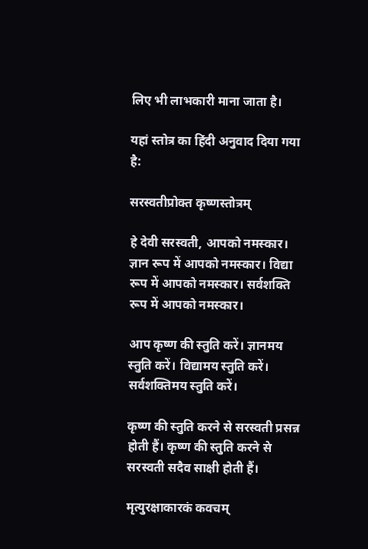लिए भी लाभकारी माना जाता है।

यहां स्तोत्र का हिंदी अनुवाद दिया गया है:

सरस्वतीप्रोक्त कृष्णस्तोत्रम्

हे देवी सरस्वती, आपको नमस्कार। ज्ञान रूप में आपको नमस्कार। विद्या रूप में आपको नमस्कार। सर्वशक्ति रूप में आपको नमस्कार।

आप कृष्ण की स्तुति करें। ज्ञानमय स्तुति करें। विद्यामय स्तुति करें। सर्वशक्तिमय स्तुति करें।

कृष्ण की स्तुति करने से सरस्वती प्रसन्न होती हैं। कृष्ण की स्तुति करने से सरस्वती सदैव साक्षी होती हैं।

मृत्युरक्षाकारकं कवचम्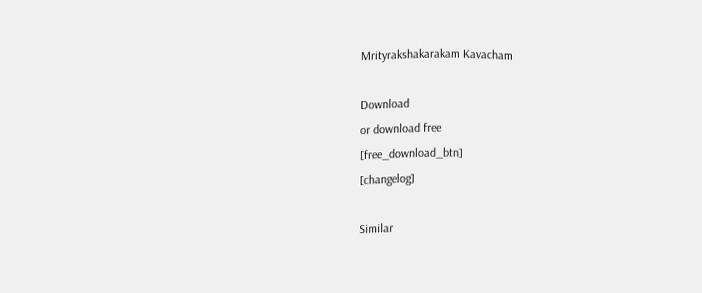Mrityrakshakarakam Kavacham

Download
or download free
[free_download_btn]
[changelog]

Similar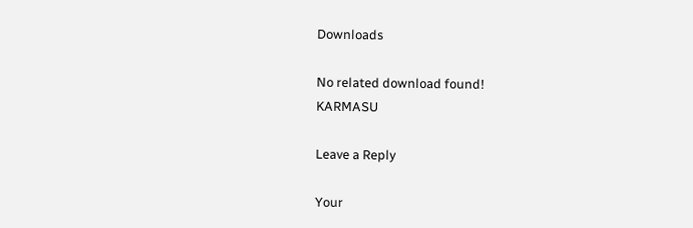Downloads

No related download found!
KARMASU

Leave a Reply

Your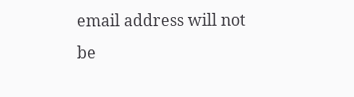email address will not be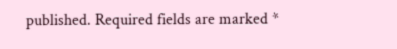published. Required fields are marked *